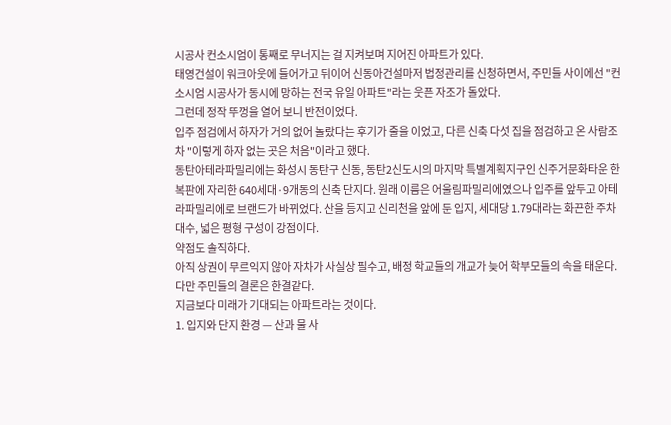시공사 컨소시엄이 통째로 무너지는 걸 지켜보며 지어진 아파트가 있다.
태영건설이 워크아웃에 들어가고 뒤이어 신동아건설마저 법정관리를 신청하면서, 주민들 사이에선 "컨소시엄 시공사가 동시에 망하는 전국 유일 아파트"라는 웃픈 자조가 돌았다.
그런데 정작 뚜껑을 열어 보니 반전이었다.
입주 점검에서 하자가 거의 없어 놀랐다는 후기가 줄을 이었고, 다른 신축 다섯 집을 점검하고 온 사람조차 "이렇게 하자 없는 곳은 처음"이라고 했다.
동탄아테라파밀리에는 화성시 동탄구 신동, 동탄2신도시의 마지막 특별계획지구인 신주거문화타운 한복판에 자리한 640세대·9개동의 신축 단지다. 원래 이름은 어울림파밀리에였으나 입주를 앞두고 아테라파밀리에로 브랜드가 바뀌었다. 산을 등지고 신리천을 앞에 둔 입지, 세대당 1.79대라는 화끈한 주차 대수, 넓은 평형 구성이 강점이다.
약점도 솔직하다.
아직 상권이 무르익지 않아 자차가 사실상 필수고, 배정 학교들의 개교가 늦어 학부모들의 속을 태운다.
다만 주민들의 결론은 한결같다.
지금보다 미래가 기대되는 아파트라는 것이다.
1. 입지와 단지 환경 — 산과 물 사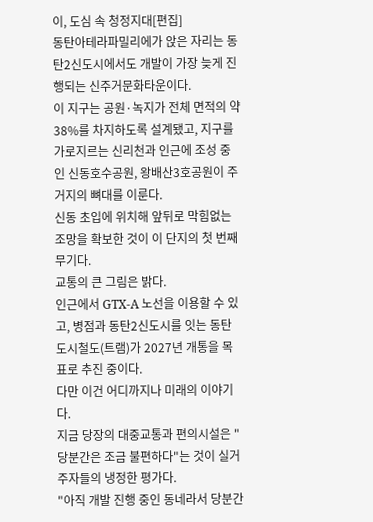이, 도심 속 청정지대[편집]
동탄아테라파밀리에가 앉은 자리는 동탄2신도시에서도 개발이 가장 늦게 진행되는 신주거문화타운이다.
이 지구는 공원·녹지가 전체 면적의 약 38%를 차지하도록 설계됐고, 지구를 가로지르는 신리천과 인근에 조성 중인 신동호수공원, 왕배산3호공원이 주거지의 뼈대를 이룬다.
신동 초입에 위치해 앞뒤로 막힘없는 조망을 확보한 것이 이 단지의 첫 번째 무기다.
교통의 큰 그림은 밝다.
인근에서 GTX-A 노선을 이용할 수 있고, 병점과 동탄2신도시를 잇는 동탄 도시철도(트램)가 2027년 개통을 목표로 추진 중이다.
다만 이건 어디까지나 미래의 이야기다.
지금 당장의 대중교통과 편의시설은 "당분간은 조금 불편하다"는 것이 실거주자들의 냉정한 평가다.
"아직 개발 진행 중인 동네라서 당분간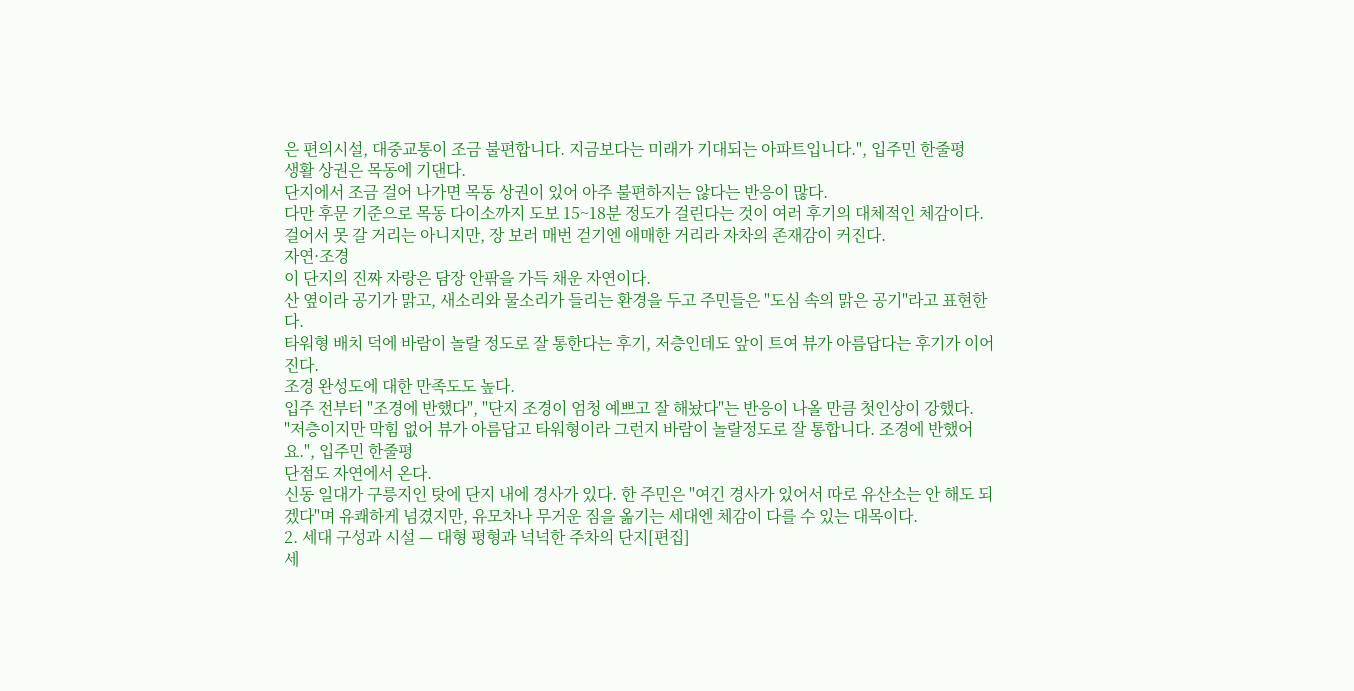은 편의시설, 대중교통이 조금 불편합니다. 지금보다는 미래가 기대되는 아파트입니다.", 입주민 한줄평
생활 상권은 목동에 기댄다.
단지에서 조금 걸어 나가면 목동 상권이 있어 아주 불편하지는 않다는 반응이 많다.
다만 후문 기준으로 목동 다이소까지 도보 15~18분 정도가 걸린다는 것이 여러 후기의 대체적인 체감이다.
걸어서 못 갈 거리는 아니지만, 장 보러 매번 걷기엔 애매한 거리라 자차의 존재감이 커진다.
자연·조경
이 단지의 진짜 자랑은 담장 안팎을 가득 채운 자연이다.
산 옆이라 공기가 맑고, 새소리와 물소리가 들리는 환경을 두고 주민들은 "도심 속의 맑은 공기"라고 표현한다.
타워형 배치 덕에 바람이 놀랄 정도로 잘 통한다는 후기, 저층인데도 앞이 트여 뷰가 아름답다는 후기가 이어진다.
조경 완성도에 대한 만족도도 높다.
입주 전부터 "조경에 반했다", "단지 조경이 엄청 예쁘고 잘 해놨다"는 반응이 나올 만큼 첫인상이 강했다.
"저층이지만 막힘 없어 뷰가 아름답고 타워형이라 그런지 바람이 놀랄정도로 잘 통합니다. 조경에 반했어요.", 입주민 한줄평
단점도 자연에서 온다.
신동 일대가 구릉지인 탓에 단지 내에 경사가 있다. 한 주민은 "여긴 경사가 있어서 따로 유산소는 안 해도 되겠다"며 유쾌하게 넘겼지만, 유모차나 무거운 짐을 옮기는 세대엔 체감이 다를 수 있는 대목이다.
2. 세대 구성과 시설 — 대형 평형과 넉넉한 주차의 단지[편집]
세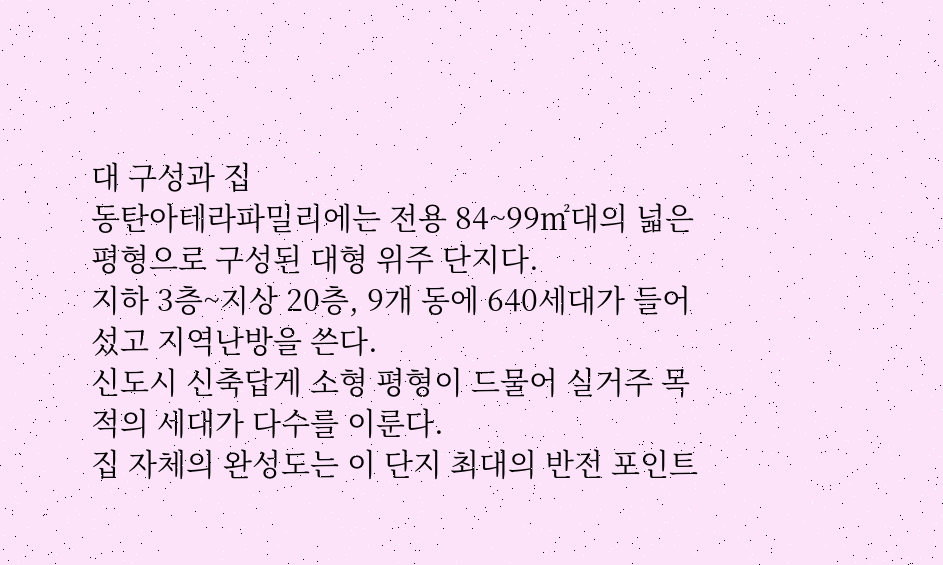대 구성과 집
동탄아테라파밀리에는 전용 84~99㎡대의 넓은 평형으로 구성된 대형 위주 단지다.
지하 3층~지상 20층, 9개 동에 640세대가 들어섰고 지역난방을 쓴다.
신도시 신축답게 소형 평형이 드물어 실거주 목적의 세대가 다수를 이룬다.
집 자체의 완성도는 이 단지 최대의 반전 포인트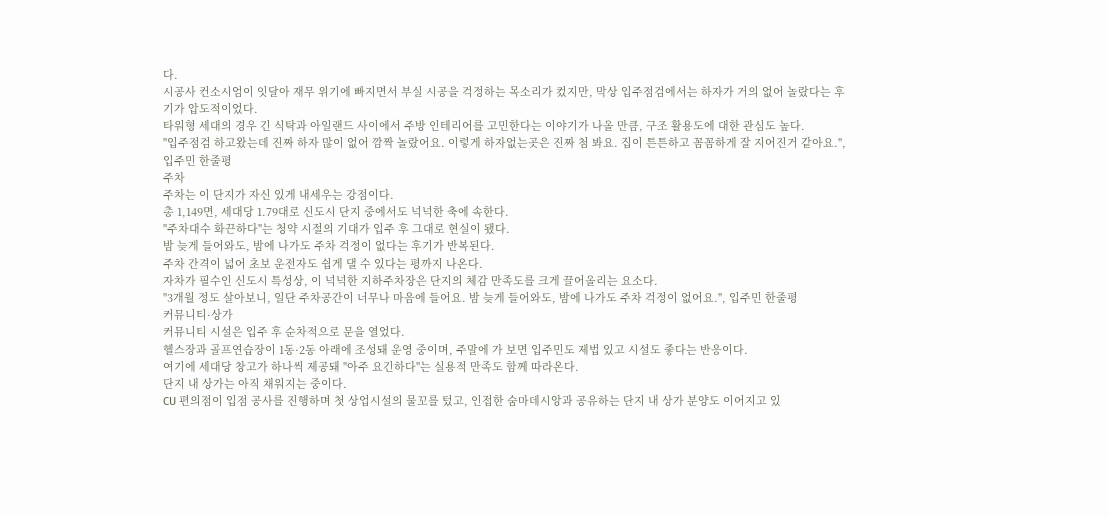다.
시공사 컨소시엄이 잇달아 재무 위기에 빠지면서 부실 시공을 걱정하는 목소리가 컸지만, 막상 입주점검에서는 하자가 거의 없어 놀랐다는 후기가 압도적이었다.
타워형 세대의 경우 긴 식탁과 아일랜드 사이에서 주방 인테리어를 고민한다는 이야기가 나올 만큼, 구조 활용도에 대한 관심도 높다.
"입주점검 하고왔는데 진짜 하자 많이 없어 깜짝 놀랐어요. 이렇게 하자없는곳은 진짜 첨 봐요. 집이 튼튼하고 꼼꼼하게 잘 지어진거 같아요.", 입주민 한줄평
주차
주차는 이 단지가 자신 있게 내세우는 강점이다.
총 1,149면, 세대당 1.79대로 신도시 단지 중에서도 넉넉한 축에 속한다.
"주차대수 화끈하다"는 청약 시절의 기대가 입주 후 그대로 현실이 됐다.
밤 늦게 들어와도, 밤에 나가도 주차 걱정이 없다는 후기가 반복된다.
주차 간격이 넓어 초보 운전자도 쉽게 댈 수 있다는 평까지 나온다.
자차가 필수인 신도시 특성상, 이 넉넉한 지하주차장은 단지의 체감 만족도를 크게 끌어올리는 요소다.
"3개월 정도 살아보니, 일단 주차공간이 너무나 마음에 들어요. 밤 늦게 들어와도, 밤에 나가도 주차 걱정이 없어요.", 입주민 한줄평
커뮤니티·상가
커뮤니티 시설은 입주 후 순차적으로 문을 열었다.
헬스장과 골프연습장이 1동·2동 아래에 조성돼 운영 중이며, 주말에 가 보면 입주민도 제법 있고 시설도 좋다는 반응이다.
여기에 세대당 창고가 하나씩 제공돼 "아주 요긴하다"는 실용적 만족도 함께 따라온다.
단지 내 상가는 아직 채워지는 중이다.
CU 편의점이 입점 공사를 진행하며 첫 상업시설의 물꼬를 텄고, 인접한 숨마데시앙과 공유하는 단지 내 상가 분양도 이어지고 있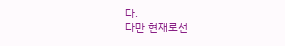다.
다만 현재로선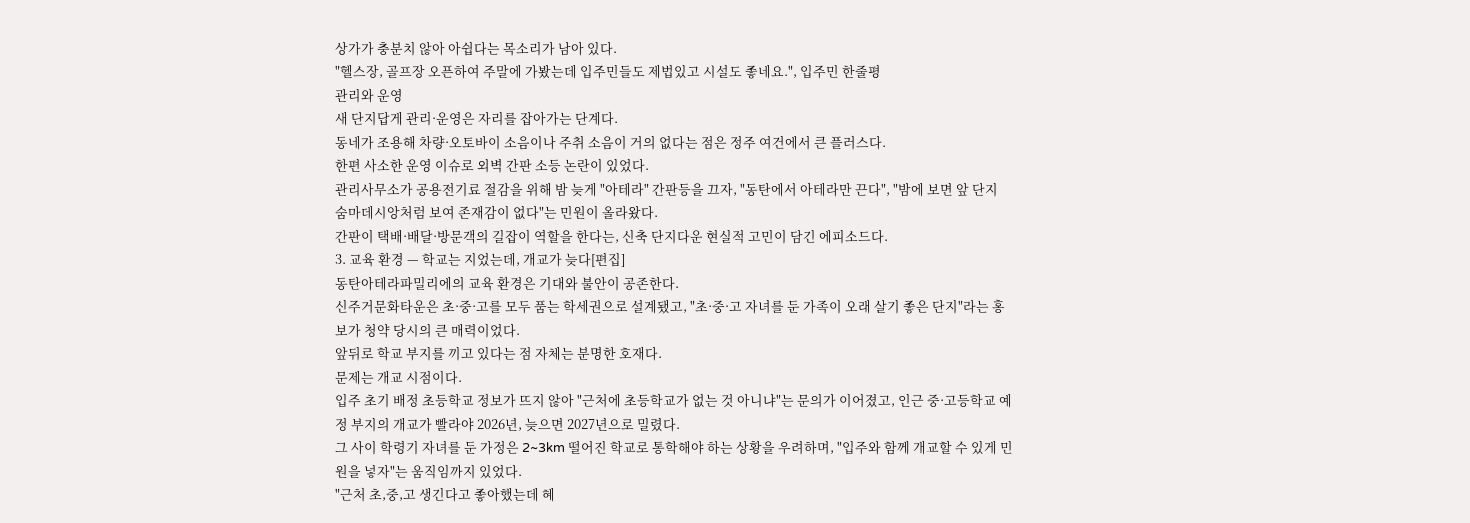상가가 충분치 않아 아쉽다는 목소리가 남아 있다.
"헬스장, 골프장 오픈하여 주말에 가봤는데 입주민들도 제법있고 시설도 좋네요.", 입주민 한줄평
관리와 운영
새 단지답게 관리·운영은 자리를 잡아가는 단계다.
동네가 조용해 차량·오토바이 소음이나 주취 소음이 거의 없다는 점은 정주 여건에서 큰 플러스다.
한편 사소한 운영 이슈로 외벽 간판 소등 논란이 있었다.
관리사무소가 공용전기료 절감을 위해 밤 늦게 "아테라" 간판등을 끄자, "동탄에서 아테라만 끈다", "밤에 보면 앞 단지 숨마데시앙처럼 보여 존재감이 없다"는 민원이 올라왔다.
간판이 택배·배달·방문객의 길잡이 역할을 한다는, 신축 단지다운 현실적 고민이 담긴 에피소드다.
3. 교육 환경 — 학교는 지었는데, 개교가 늦다[편집]
동탄아테라파밀리에의 교육 환경은 기대와 불안이 공존한다.
신주거문화타운은 초·중·고를 모두 품는 학세권으로 설계됐고, "초·중·고 자녀를 둔 가족이 오래 살기 좋은 단지"라는 홍보가 청약 당시의 큰 매력이었다.
앞뒤로 학교 부지를 끼고 있다는 점 자체는 분명한 호재다.
문제는 개교 시점이다.
입주 초기 배정 초등학교 정보가 뜨지 않아 "근처에 초등학교가 없는 것 아니냐"는 문의가 이어졌고, 인근 중·고등학교 예정 부지의 개교가 빨라야 2026년, 늦으면 2027년으로 밀렸다.
그 사이 학령기 자녀를 둔 가정은 2~3km 떨어진 학교로 통학해야 하는 상황을 우려하며, "입주와 함께 개교할 수 있게 민원을 넣자"는 움직임까지 있었다.
"근처 초,중,고 생긴다고 좋아했는데 혜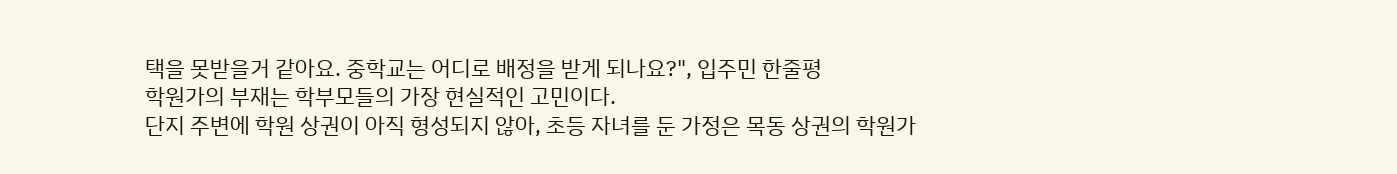택을 못받을거 같아요. 중학교는 어디로 배정을 받게 되나요?", 입주민 한줄평
학원가의 부재는 학부모들의 가장 현실적인 고민이다.
단지 주변에 학원 상권이 아직 형성되지 않아, 초등 자녀를 둔 가정은 목동 상권의 학원가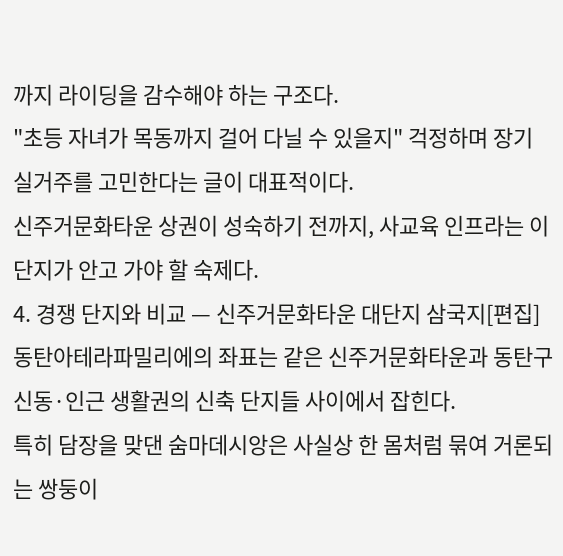까지 라이딩을 감수해야 하는 구조다.
"초등 자녀가 목동까지 걸어 다닐 수 있을지" 걱정하며 장기 실거주를 고민한다는 글이 대표적이다.
신주거문화타운 상권이 성숙하기 전까지, 사교육 인프라는 이 단지가 안고 가야 할 숙제다.
4. 경쟁 단지와 비교 — 신주거문화타운 대단지 삼국지[편집]
동탄아테라파밀리에의 좌표는 같은 신주거문화타운과 동탄구 신동·인근 생활권의 신축 단지들 사이에서 잡힌다.
특히 담장을 맞댄 숨마데시앙은 사실상 한 몸처럼 묶여 거론되는 쌍둥이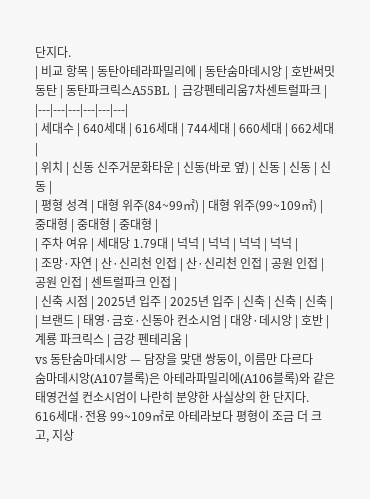단지다.
| 비교 항목 | 동탄아테라파밀리에 | 동탄숨마데시앙 | 호반써밋동탄 | 동탄파크릭스A55BL | 금강펜테리움7차센트럴파크 |
|---|---|---|---|---|---|
| 세대수 | 640세대 | 616세대 | 744세대 | 660세대 | 662세대 |
| 위치 | 신동 신주거문화타운 | 신동(바로 옆) | 신동 | 신동 | 신동 |
| 평형 성격 | 대형 위주(84~99㎡) | 대형 위주(99~109㎡) | 중대형 | 중대형 | 중대형 |
| 주차 여유 | 세대당 1.79대 | 넉넉 | 넉넉 | 넉넉 | 넉넉 |
| 조망·자연 | 산·신리천 인접 | 산·신리천 인접 | 공원 인접 | 공원 인접 | 센트럴파크 인접 |
| 신축 시점 | 2025년 입주 | 2025년 입주 | 신축 | 신축 | 신축 |
| 브랜드 | 태영·금호·신동아 컨소시엄 | 대양·데시앙 | 호반 | 계룡 파크릭스 | 금강 펜테리움 |
vs 동탄숨마데시앙 — 담장을 맞댄 쌍둥이, 이름만 다르다
숨마데시앙(A107블록)은 아테라파밀리에(A106블록)와 같은 태영건설 컨소시엄이 나란히 분양한 사실상의 한 단지다.
616세대·전용 99~109㎡로 아테라보다 평형이 조금 더 크고, 지상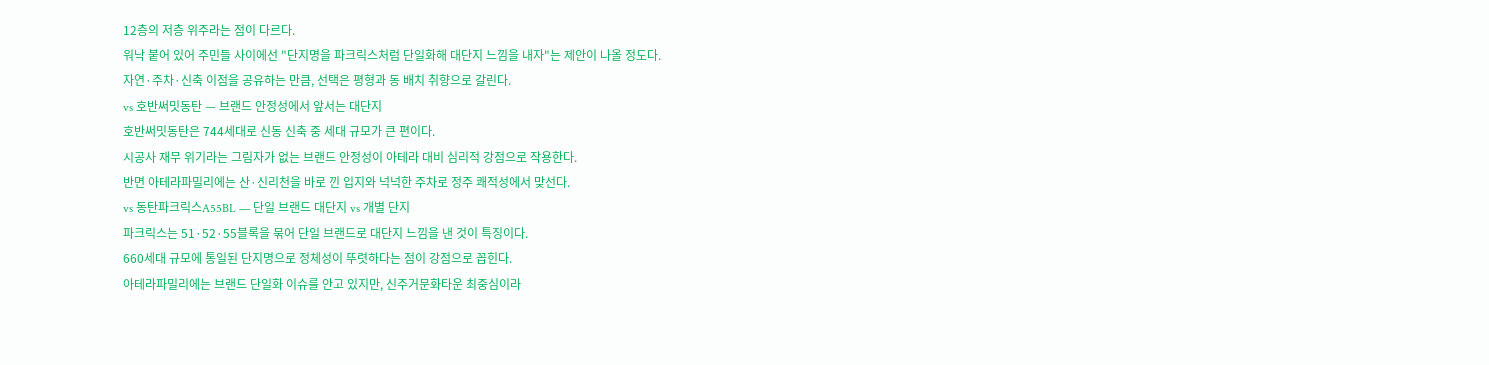12층의 저층 위주라는 점이 다르다.
워낙 붙어 있어 주민들 사이에선 "단지명을 파크릭스처럼 단일화해 대단지 느낌을 내자"는 제안이 나올 정도다.
자연·주차·신축 이점을 공유하는 만큼, 선택은 평형과 동 배치 취향으로 갈린다.
vs 호반써밋동탄 — 브랜드 안정성에서 앞서는 대단지
호반써밋동탄은 744세대로 신동 신축 중 세대 규모가 큰 편이다.
시공사 재무 위기라는 그림자가 없는 브랜드 안정성이 아테라 대비 심리적 강점으로 작용한다.
반면 아테라파밀리에는 산·신리천을 바로 낀 입지와 넉넉한 주차로 정주 쾌적성에서 맞선다.
vs 동탄파크릭스A55BL — 단일 브랜드 대단지 vs 개별 단지
파크릭스는 51·52·55블록을 묶어 단일 브랜드로 대단지 느낌을 낸 것이 특징이다.
660세대 규모에 통일된 단지명으로 정체성이 뚜렷하다는 점이 강점으로 꼽힌다.
아테라파밀리에는 브랜드 단일화 이슈를 안고 있지만, 신주거문화타운 최중심이라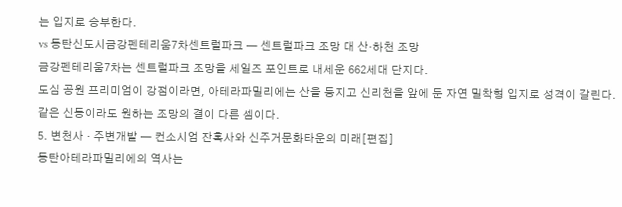는 입지로 승부한다.
vs 동탄신도시금강펜테리움7차센트럴파크 — 센트럴파크 조망 대 산·하천 조망
금강펜테리움7차는 센트럴파크 조망을 세일즈 포인트로 내세운 662세대 단지다.
도심 공원 프리미엄이 강점이라면, 아테라파밀리에는 산을 등지고 신리천을 앞에 둔 자연 밀착형 입지로 성격이 갈린다.
같은 신동이라도 원하는 조망의 결이 다른 셈이다.
5. 변천사 · 주변개발 — 컨소시엄 잔혹사와 신주거문화타운의 미래[편집]
동탄아테라파밀리에의 역사는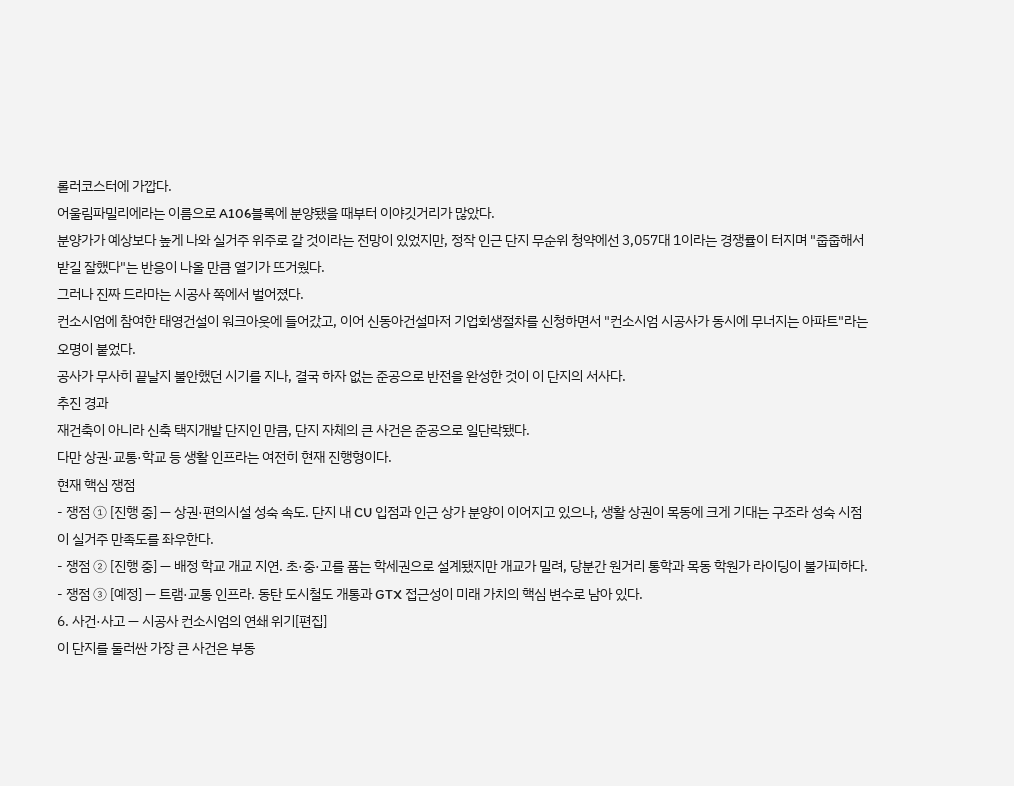롤러코스터에 가깝다.
어울림파밀리에라는 이름으로 A106블록에 분양됐을 때부터 이야깃거리가 많았다.
분양가가 예상보다 높게 나와 실거주 위주로 갈 것이라는 전망이 있었지만, 정작 인근 단지 무순위 청약에선 3,057대 1이라는 경쟁률이 터지며 "줍줍해서 받길 잘했다"는 반응이 나올 만큼 열기가 뜨거웠다.
그러나 진짜 드라마는 시공사 쪽에서 벌어졌다.
컨소시엄에 참여한 태영건설이 워크아웃에 들어갔고, 이어 신동아건설마저 기업회생절차를 신청하면서 "컨소시엄 시공사가 동시에 무너지는 아파트"라는 오명이 붙었다.
공사가 무사히 끝날지 불안했던 시기를 지나, 결국 하자 없는 준공으로 반전을 완성한 것이 이 단지의 서사다.
추진 경과
재건축이 아니라 신축 택지개발 단지인 만큼, 단지 자체의 큰 사건은 준공으로 일단락됐다.
다만 상권·교통·학교 등 생활 인프라는 여전히 현재 진행형이다.
현재 핵심 쟁점
- 쟁점 ① [진행 중] — 상권·편의시설 성숙 속도. 단지 내 CU 입점과 인근 상가 분양이 이어지고 있으나, 생활 상권이 목동에 크게 기대는 구조라 성숙 시점이 실거주 만족도를 좌우한다.
- 쟁점 ② [진행 중] — 배정 학교 개교 지연. 초·중·고를 품는 학세권으로 설계됐지만 개교가 밀려, 당분간 원거리 통학과 목동 학원가 라이딩이 불가피하다.
- 쟁점 ③ [예정] — 트램·교통 인프라. 동탄 도시철도 개통과 GTX 접근성이 미래 가치의 핵심 변수로 남아 있다.
6. 사건·사고 — 시공사 컨소시엄의 연쇄 위기[편집]
이 단지를 둘러싼 가장 큰 사건은 부동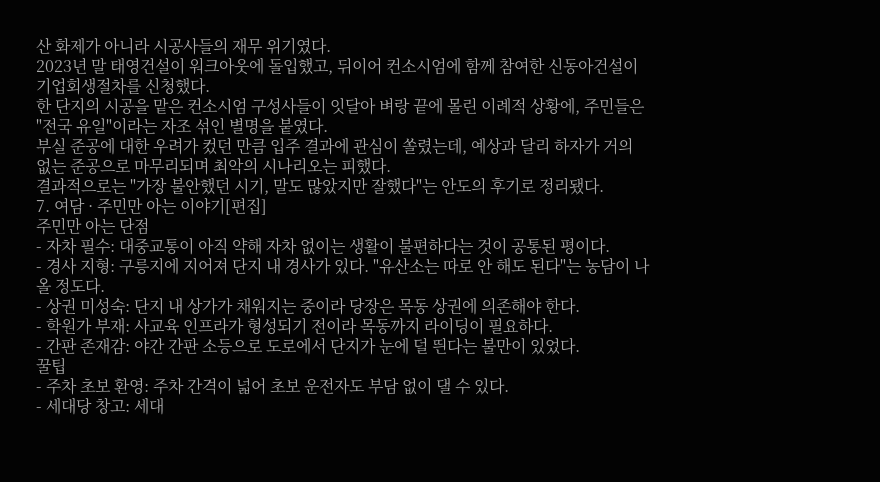산 화제가 아니라 시공사들의 재무 위기였다.
2023년 말 태영건설이 워크아웃에 돌입했고, 뒤이어 컨소시엄에 함께 참여한 신동아건설이 기업회생절차를 신청했다.
한 단지의 시공을 맡은 컨소시엄 구성사들이 잇달아 벼랑 끝에 몰린 이례적 상황에, 주민들은 "전국 유일"이라는 자조 섞인 별명을 붙였다.
부실 준공에 대한 우려가 컸던 만큼 입주 결과에 관심이 쏠렸는데, 예상과 달리 하자가 거의 없는 준공으로 마무리되며 최악의 시나리오는 피했다.
결과적으로는 "가장 불안했던 시기, 말도 많았지만 잘했다"는 안도의 후기로 정리됐다.
7. 여담 · 주민만 아는 이야기[편집]
주민만 아는 단점
- 자차 필수: 대중교통이 아직 약해 자차 없이는 생활이 불편하다는 것이 공통된 평이다.
- 경사 지형: 구릉지에 지어져 단지 내 경사가 있다. "유산소는 따로 안 해도 된다"는 농담이 나올 정도다.
- 상권 미성숙: 단지 내 상가가 채워지는 중이라 당장은 목동 상권에 의존해야 한다.
- 학원가 부재: 사교육 인프라가 형성되기 전이라 목동까지 라이딩이 필요하다.
- 간판 존재감: 야간 간판 소등으로 도로에서 단지가 눈에 덜 띈다는 불만이 있었다.
꿀팁
- 주차 초보 환영: 주차 간격이 넓어 초보 운전자도 부담 없이 댈 수 있다.
- 세대당 창고: 세대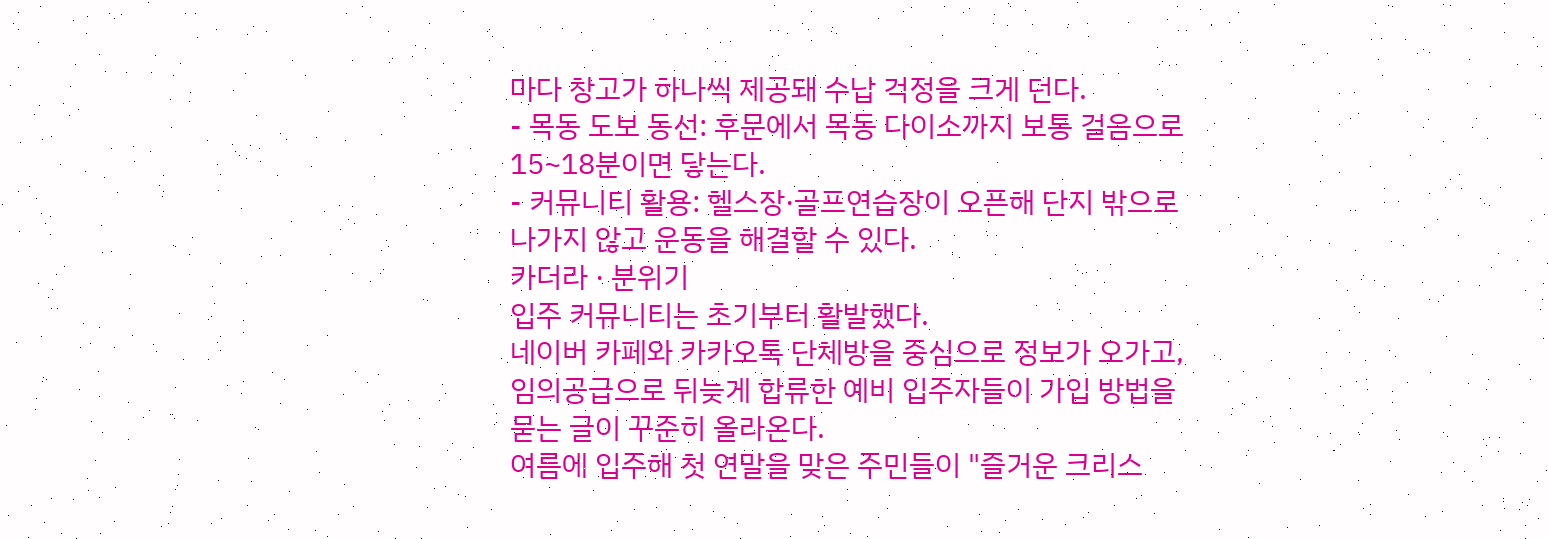마다 창고가 하나씩 제공돼 수납 걱정을 크게 던다.
- 목동 도보 동선: 후문에서 목동 다이소까지 보통 걸음으로 15~18분이면 닿는다.
- 커뮤니티 활용: 헬스장·골프연습장이 오픈해 단지 밖으로 나가지 않고 운동을 해결할 수 있다.
카더라 · 분위기
입주 커뮤니티는 초기부터 활발했다.
네이버 카페와 카카오톡 단체방을 중심으로 정보가 오가고, 임의공급으로 뒤늦게 합류한 예비 입주자들이 가입 방법을 묻는 글이 꾸준히 올라온다.
여름에 입주해 첫 연말을 맞은 주민들이 "즐거운 크리스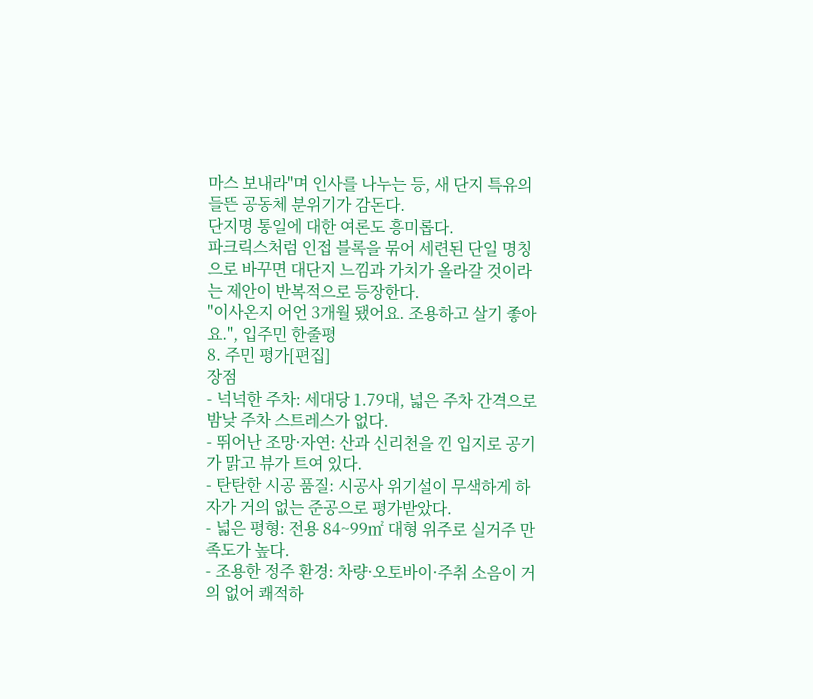마스 보내라"며 인사를 나누는 등, 새 단지 특유의 들뜬 공동체 분위기가 감돈다.
단지명 통일에 대한 여론도 흥미롭다.
파크릭스처럼 인접 블록을 묶어 세련된 단일 명칭으로 바꾸면 대단지 느낌과 가치가 올라갈 것이라는 제안이 반복적으로 등장한다.
"이사온지 어언 3개월 됐어요. 조용하고 살기 좋아요.", 입주민 한줄평
8. 주민 평가[편집]
장점
- 넉넉한 주차: 세대당 1.79대, 넓은 주차 간격으로 밤낮 주차 스트레스가 없다.
- 뛰어난 조망·자연: 산과 신리천을 낀 입지로 공기가 맑고 뷰가 트여 있다.
- 탄탄한 시공 품질: 시공사 위기설이 무색하게 하자가 거의 없는 준공으로 평가받았다.
- 넓은 평형: 전용 84~99㎡ 대형 위주로 실거주 만족도가 높다.
- 조용한 정주 환경: 차량·오토바이·주취 소음이 거의 없어 쾌적하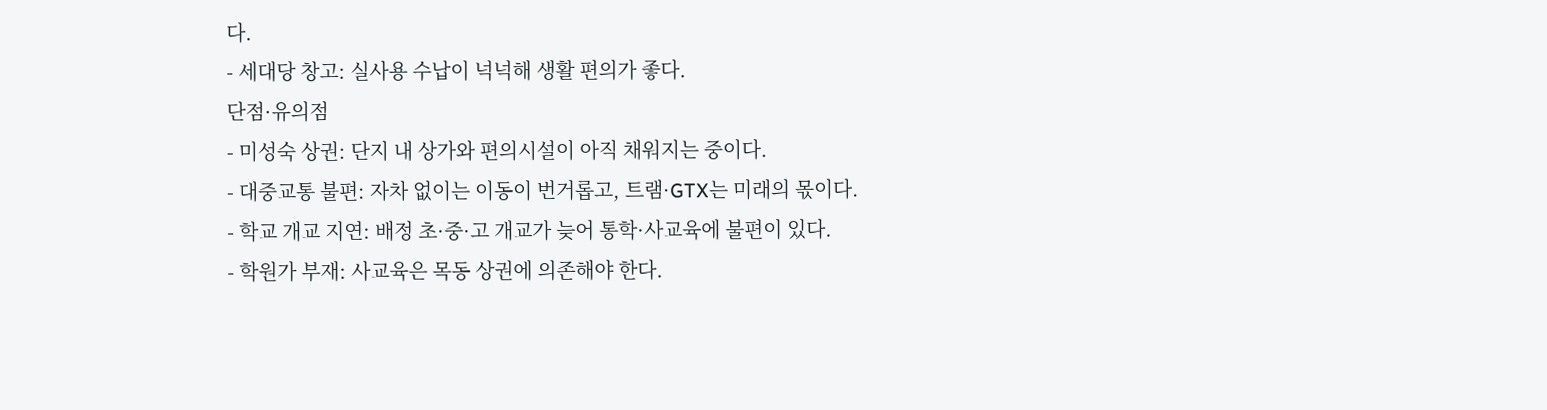다.
- 세대당 창고: 실사용 수납이 넉넉해 생활 편의가 좋다.
단점·유의점
- 미성숙 상권: 단지 내 상가와 편의시설이 아직 채워지는 중이다.
- 대중교통 불편: 자차 없이는 이동이 번거롭고, 트램·GTX는 미래의 몫이다.
- 학교 개교 지연: 배정 초·중·고 개교가 늦어 통학·사교육에 불편이 있다.
- 학원가 부재: 사교육은 목동 상권에 의존해야 한다.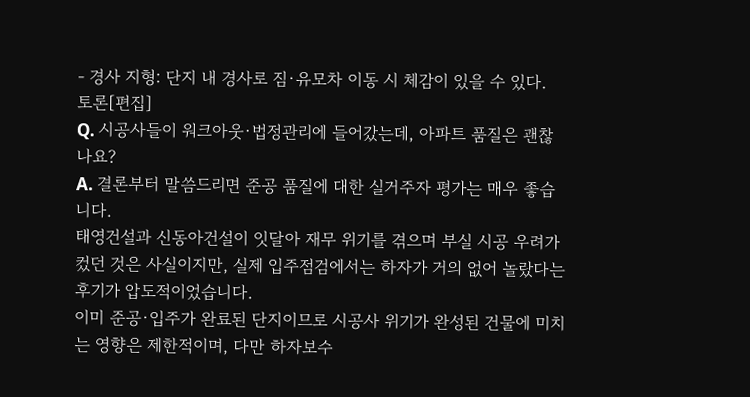- 경사 지형: 단지 내 경사로 짐·유모차 이동 시 체감이 있을 수 있다.
토론[편집]
Q. 시공사들이 워크아웃·법정관리에 들어갔는데, 아파트 품질은 괜찮나요?
A. 결론부터 말씀드리면 준공 품질에 대한 실거주자 평가는 매우 좋습니다.
태영건설과 신동아건설이 잇달아 재무 위기를 겪으며 부실 시공 우려가 컸던 것은 사실이지만, 실제 입주점검에서는 하자가 거의 없어 놀랐다는 후기가 압도적이었습니다.
이미 준공·입주가 완료된 단지이므로 시공사 위기가 완성된 건물에 미치는 영향은 제한적이며, 다만 하자보수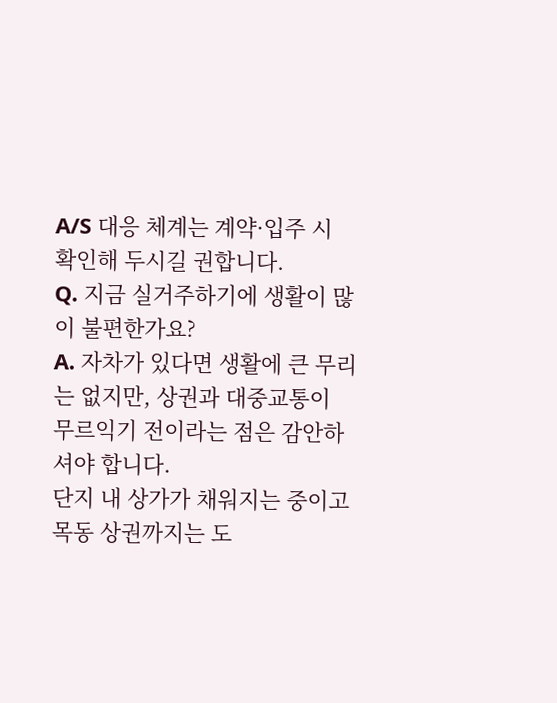A/S 대응 체계는 계약·입주 시 확인해 두시길 권합니다.
Q. 지금 실거주하기에 생활이 많이 불편한가요?
A. 자차가 있다면 생활에 큰 무리는 없지만, 상권과 대중교통이 무르익기 전이라는 점은 감안하셔야 합니다.
단지 내 상가가 채워지는 중이고 목동 상권까지는 도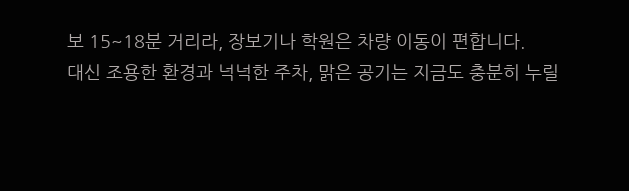보 15~18분 거리라, 장보기나 학원은 차량 이동이 편합니다.
대신 조용한 환경과 넉넉한 주차, 맑은 공기는 지금도 충분히 누릴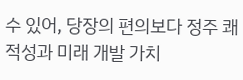수 있어, 당장의 편의보다 정주 쾌적성과 미래 개발 가치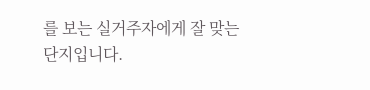를 보는 실거주자에게 잘 맞는 단지입니다.